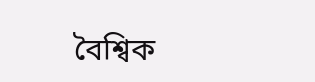বৈশ্বিক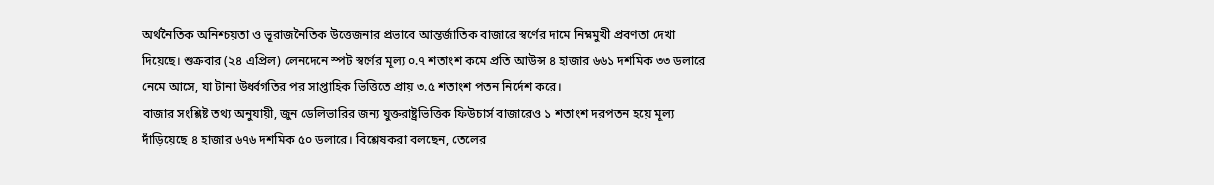অর্থনৈতিক অনিশ্চয়তা ও ভূরাজনৈতিক উত্তেজনার প্রভাবে আন্তর্জাতিক বাজারে স্বর্ণের দামে নিম্নমুখী প্রবণতা দেখা দিয়েছে। শুক্রবার (২৪ এপ্রিল) লেনদেনে স্পট স্বর্ণের মূল্য ০.৭ শতাংশ কমে প্রতি আউন্স ৪ হাজার ৬৬১ দশমিক ৩৩ ডলারে নেমে আসে, যা টানা উর্ধ্বগতির পর সাপ্তাহিক ভিত্তিতে প্রায় ৩.৫ শতাংশ পতন নির্দেশ করে।
বাজার সংশ্লিষ্ট তথ্য অনুযায়ী, জুন ডেলিভারির জন্য যুক্তরাষ্ট্রভিত্তিক ফিউচার্স বাজারেও ১ শতাংশ দরপতন হয়ে মূল্য দাঁড়িয়েছে ৪ হাজার ৬৭৬ দশমিক ৫০ ডলারে। বিশ্লেষকরা বলছেন, তেলের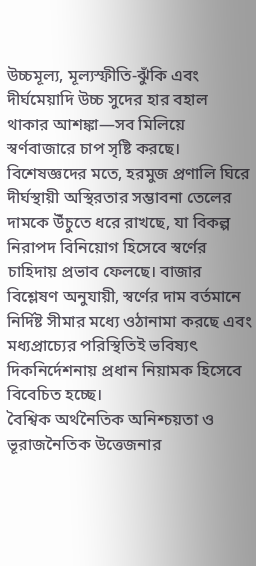উচ্চমূল্য, মূল্যস্ফীতি-ঝুঁকি এবং দীর্ঘমেয়াদি উচ্চ সুদের হার বহাল থাকার আশঙ্কা—সব মিলিয়ে স্বর্ণবাজারে চাপ সৃষ্টি করছে।
বিশেষজ্ঞদের মতে, হরমুজ প্রণালি ঘিরে দীর্ঘস্থায়ী অস্থিরতার সম্ভাবনা তেলের দামকে উঁচুতে ধরে রাখছে, যা বিকল্প নিরাপদ বিনিয়োগ হিসেবে স্বর্ণের চাহিদায় প্রভাব ফেলছে। বাজার বিশ্লেষণ অনুযায়ী, স্বর্ণের দাম বর্তমানে নির্দিষ্ট সীমার মধ্যে ওঠানামা করছে এবং মধ্যপ্রাচ্যের পরিস্থিতিই ভবিষ্যৎ দিকনির্দেশনায় প্রধান নিয়ামক হিসেবে বিবেচিত হচ্ছে।
বৈশ্বিক অর্থনৈতিক অনিশ্চয়তা ও ভূরাজনৈতিক উত্তেজনার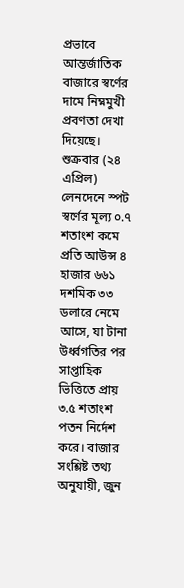প্রভাবে আন্তর্জাতিক বাজারে স্বর্ণের দামে নিম্নমুখী প্রবণতা দেখা দিয়েছে। শুক্রবার (২৪ এপ্রিল) লেনদেনে স্পট স্বর্ণের মূল্য ০.৭ শতাংশ কমে প্রতি আউন্স ৪ হাজার ৬৬১ দশমিক ৩৩ ডলারে নেমে আসে, যা টানা উর্ধ্বগতির পর সাপ্তাহিক ভিত্তিতে প্রায় ৩.৫ শতাংশ পতন নির্দেশ করে। বাজার সংশ্লিষ্ট তথ্য অনুযায়ী, জুন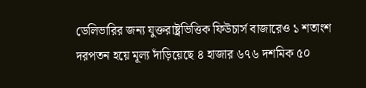ডেলিভারির জন্য যুক্তরাষ্ট্রভিত্তিক ফিউচার্স বাজারেও ১ শতাংশ দরপতন হয়ে মূল্য দাঁড়িয়েছে ৪ হাজার ৬৭৬ দশমিক ৫০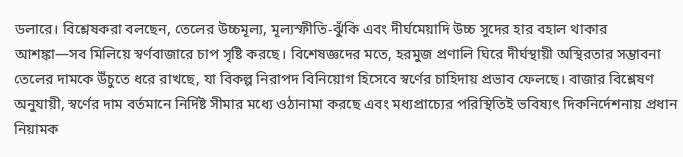ডলারে। বিশ্লেষকরা বলছেন, তেলের উচ্চমূল্য, মূল্যস্ফীতি-ঝুঁকি এবং দীর্ঘমেয়াদি উচ্চ সুদের হার বহাল থাকার আশঙ্কা—সব মিলিয়ে স্বর্ণবাজারে চাপ সৃষ্টি করছে। বিশেষজ্ঞদের মতে, হরমুজ প্রণালি ঘিরে দীর্ঘস্থায়ী অস্থিরতার সম্ভাবনা তেলের দামকে উঁচুতে ধরে রাখছে, যা বিকল্প নিরাপদ বিনিয়োগ হিসেবে স্বর্ণের চাহিদায় প্রভাব ফেলছে। বাজার বিশ্লেষণ অনুযায়ী, স্বর্ণের দাম বর্তমানে নির্দিষ্ট সীমার মধ্যে ওঠানামা করছে এবং মধ্যপ্রাচ্যের পরিস্থিতিই ভবিষ্যৎ দিকনির্দেশনায় প্রধান নিয়ামক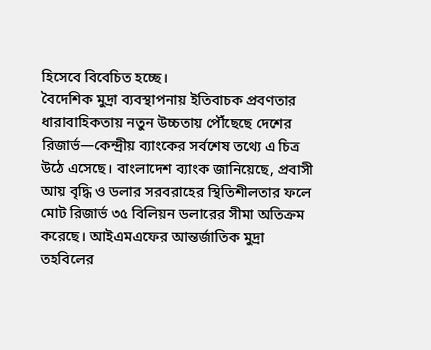হিসেবে বিবেচিত হচ্ছে।
বৈদেশিক মুদ্রা ব্যবস্থাপনায় ইতিবাচক প্রবণতার ধারাবাহিকতায় নতুন উচ্চতায় পৌঁছেছে দেশের রিজার্ভ—কেন্দ্রীয় ব্যাংকের সর্বশেষ তথ্যে এ চিত্র উঠে এসেছে। বাংলাদেশ ব্যাংক জানিয়েছে, প্রবাসী আয় বৃদ্ধি ও ডলার সরবরাহের স্থিতিশীলতার ফলে মোট রিজার্ভ ৩৫ বিলিয়ন ডলারের সীমা অতিক্রম করেছে। আইএমএফের আন্তর্জাতিক মুদ্রা তহবিলের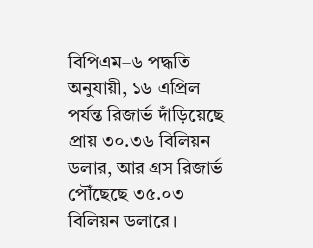বিপিএম–৬ পদ্ধতি অনুযায়ী, ১৬ এপ্রিল পর্যন্ত রিজার্ভ দাঁড়িয়েছে প্রায় ৩০.৩৬ বিলিয়ন ডলার, আর গ্রস রিজার্ভ পৌঁছেছে ৩৫.০৩ বিলিয়ন ডলারে।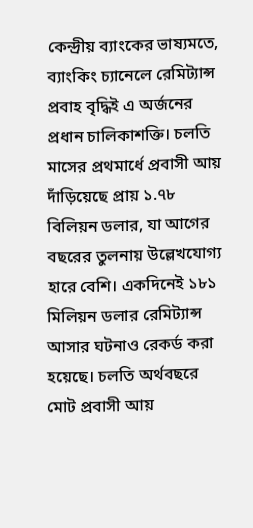কেন্দ্রীয় ব্যাংকের ভাষ্যমতে, ব্যাংকিং চ্যানেলে রেমিট্যান্স প্রবাহ বৃদ্ধিই এ অর্জনের প্রধান চালিকাশক্তি। চলতি মাসের প্রথমার্ধে প্রবাসী আয় দাঁড়িয়েছে প্রায় ১.৭৮ বিলিয়ন ডলার, যা আগের বছরের তুলনায় উল্লেখযোগ্য হারে বেশি। একদিনেই ১৮১ মিলিয়ন ডলার রেমিট্যান্স আসার ঘটনাও রেকর্ড করা হয়েছে। চলতি অর্থবছরে মোট প্রবাসী আয়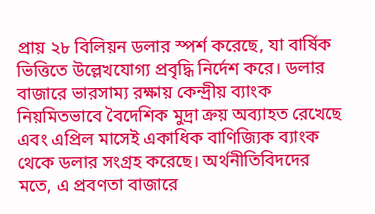প্রায় ২৮ বিলিয়ন ডলার স্পর্শ করেছে, যা বার্ষিক ভিত্তিতে উল্লেখযোগ্য প্রবৃদ্ধি নির্দেশ করে। ডলার বাজারে ভারসাম্য রক্ষায় কেন্দ্রীয় ব্যাংক নিয়মিতভাবে বৈদেশিক মুদ্রা ক্রয় অব্যাহত রেখেছে এবং এপ্রিল মাসেই একাধিক বাণিজ্যিক ব্যাংক থেকে ডলার সংগ্রহ করেছে। অর্থনীতিবিদদের মতে, এ প্রবণতা বাজারে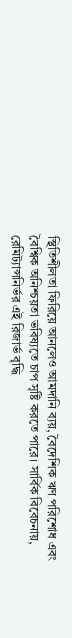স্থিতিশীলতা ফিরিয়ে আনলেও আমদানি ব্যয়, বৈদেশিক ঋণ পরিশোধ এবং বৈশ্বিক অনিশ্চয়তা ভবিষ্যতে চাপ সৃষ্টি করতে পারে। সার্বিক বিবেচনায়, রেমিট্যান্সনির্ভর এই রিজার্ভ বৃদ্ধি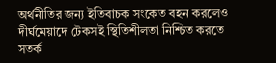অর্থনীতির জন্য ইতিবাচক সংকেত বহন করলেও দীর্ঘমেয়াদে টেকসই স্থিতিশীলতা নিশ্চিত করতে সতর্ক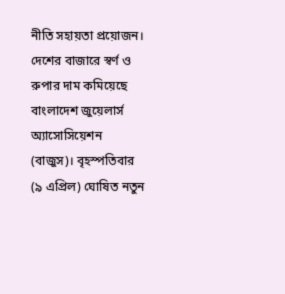নীতি সহায়তা প্রয়োজন।
দেশের বাজারে স্বর্ণ ও রুপার দাম কমিয়েছে বাংলাদেশ জুয়েলার্স অ্যাসোসিয়েশন (বাজুস)। বৃহস্পতিবার (৯ এপ্রিল) ঘোষিত নতুন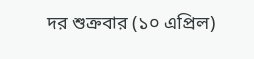দর শুক্রবার (১০ এপ্রিল)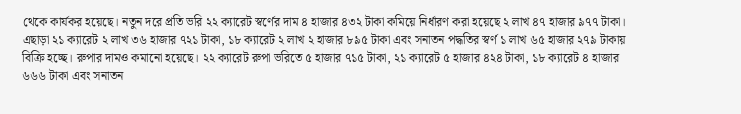থেকে কার্যকর হয়েছে। নতুন দরে প্রতি ভরি ২২ ক্যারেট স্বর্ণের দাম ৪ হাজার ৪৩২ টাকা কমিয়ে নির্ধারণ করা হয়েছে ২ লাখ ৪৭ হাজার ৯৭৭ টাকা। এছাড়া ২১ ক্যারেট ২ লাখ ৩৬ হাজার ৭২১ টাকা, ১৮ ক্যারেট ২ লাখ ২ হাজার ৮৯৫ টাকা এবং সনাতন পদ্ধতির স্বর্ণ ১ লাখ ৬৫ হাজার ২৭৯ টাকায় বিক্রি হচ্ছে। রুপার দামও কমানো হয়েছে। ২২ ক্যারেট রুপা ভরিতে ৫ হাজার ৭১৫ টাকা, ২১ ক্যারেট ৫ হাজার ৪২৪ টাকা, ১৮ ক্যারেট ৪ হাজার ৬৬৬ টাকা এবং সনাতন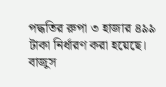পদ্ধতির রুপা ৩ হাজার ৪৯৯ টাকা নির্ধারণ করা হয়েছে। বাজুস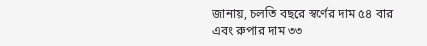জানায়, চলতি বছরে স্বর্ণের দাম ৫৪ বার এবং রুপার দাম ৩৩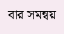বার সমন্বয়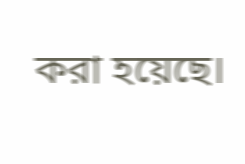করা হয়েছে।